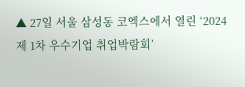▲ 27일 서울 삼성동 코엑스에서 열린 ‘2024 제 1차 우수기업 취업박람회’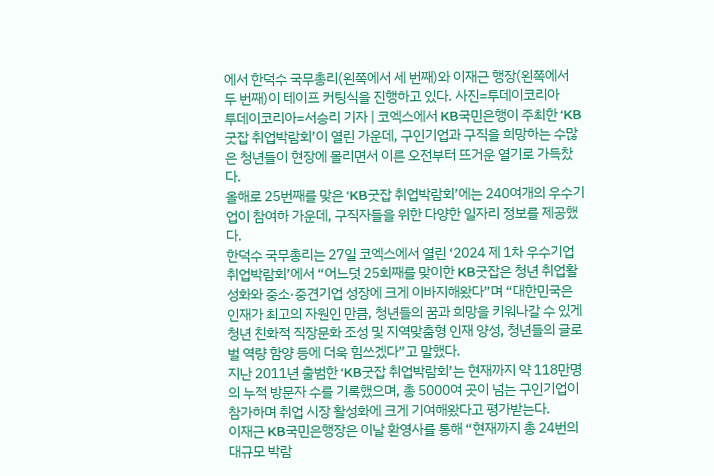에서 한덕수 국무총리(왼쪽에서 세 번째)와 이재근 행장(왼쪽에서 두 번째)이 테이프 커팅식을 진행하고 있다. 사진=투데이코리아
투데이코리아=서승리 기자 | 코엑스에서 KB국민은행이 주최한 ‘KB굿잡 취업박람회’이 열린 가운데, 구인기업과 구직을 희망하는 수많은 청년들이 현장에 몰리면서 이른 오전부터 뜨거운 열기로 가득찼다.
올해로 25번째를 맞은 ‘KB굿잡 취업박람회’에는 240여개의 우수기업이 참여하 가운데, 구직자들을 위한 다양한 일자리 정보를 제공했다.
한덕수 국무총리는 27일 코엑스에서 열린 ‘2024 제 1차 우수기업 취업박람회’에서 “어느덧 25회째를 맞이한 KB굿잡은 청년 취업활성화와 중소·중견기업 성장에 크게 이바지해왔다”며 “대한민국은 인재가 최고의 자원인 만큼, 청년들의 꿈과 희망을 키워나갈 수 있게 청년 친화적 직장문화 조성 및 지역맞춤형 인재 양성, 청년들의 글로벌 역량 함양 등에 더욱 힘쓰겠다”고 말했다.
지난 2011년 출범한 ‘KB굿잡 취업박람회’는 현재까지 약 118만명의 누적 방문자 수를 기록했으며, 총 5000여 곳이 넘는 구인기업이 참가하며 취업 시장 활성화에 크게 기여해왔다고 평가받는다.
이재근 KB국민은행장은 이날 환영사를 통해 “현재까지 총 24번의 대규모 박람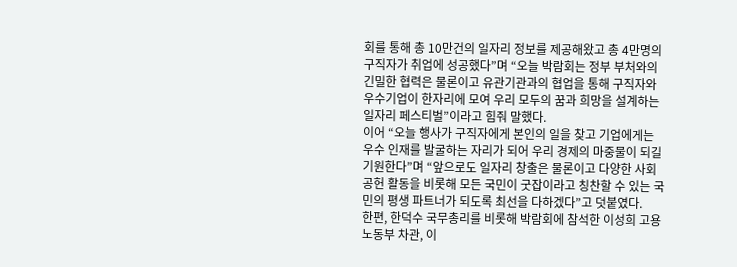회를 통해 총 10만건의 일자리 정보를 제공해왔고 총 4만명의 구직자가 취업에 성공했다”며 “오늘 박람회는 정부 부처와의 긴밀한 협력은 물론이고 유관기관과의 협업을 통해 구직자와 우수기업이 한자리에 모여 우리 모두의 꿈과 희망을 설계하는 일자리 페스티벌”이라고 힘줘 말했다.
이어 “오늘 행사가 구직자에게 본인의 일을 찾고 기업에게는 우수 인재를 발굴하는 자리가 되어 우리 경제의 마중물이 되길 기원한다”며 “앞으로도 일자리 창출은 물론이고 다양한 사회공헌 활동을 비롯해 모든 국민이 굿잡이라고 칭찬할 수 있는 국민의 평생 파트너가 되도록 최선을 다하겠다”고 덧붙였다.
한편, 한덕수 국무총리를 비롯해 박람회에 참석한 이성희 고용노동부 차관, 이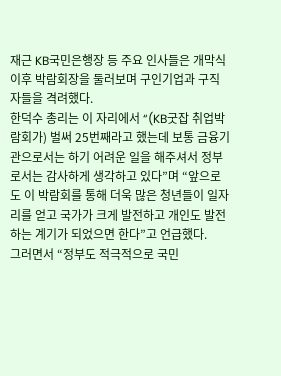재근 KB국민은행장 등 주요 인사들은 개막식 이후 박람회장을 둘러보며 구인기업과 구직자들을 격려했다.
한덕수 총리는 이 자리에서 “(KB굿잡 취업박람회가) 벌써 25번째라고 했는데 보통 금융기관으로서는 하기 어려운 일을 해주셔서 정부로서는 감사하게 생각하고 있다”며 “앞으로도 이 박람회를 통해 더욱 많은 청년들이 일자리를 얻고 국가가 크게 발전하고 개인도 발전하는 계기가 되었으면 한다”고 언급했다.
그러면서 “정부도 적극적으로 국민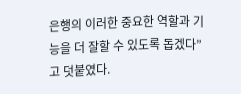은행의 이러한 중요한 역할과 기능을 더 잘할 수 있도록 돕겠다”고 덧붙였다.